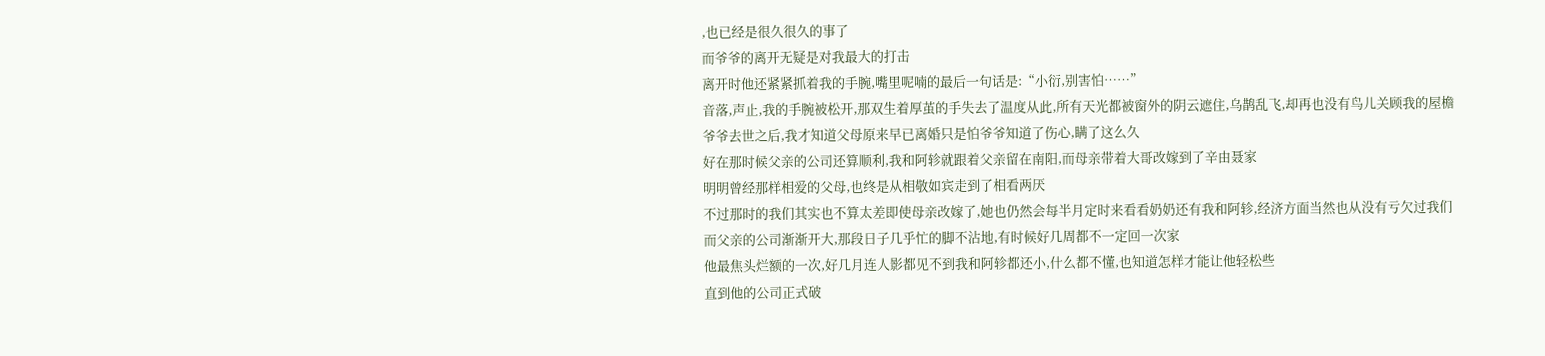,也已经是很久很久的事了
而爷爷的离开无疑是对我最大的打击
离开时他还紧紧抓着我的手腕,嘴里呢喃的最后一句话是:“小衍,别害怕……”
音落,声止,我的手腕被松开,那双生着厚茧的手失去了温度从此,所有天光都被窗外的阴云遮住,乌鹊乱飞,却再也没有鸟儿关顾我的屋檐
爷爷去世之后,我才知道父母原来早已离婚只是怕爷爷知道了伤心,瞒了这么久
好在那时候父亲的公司还算顺利,我和阿轸就跟着父亲留在南阳,而母亲带着大哥改嫁到了辛由聂家
明明曾经那样相爱的父母,也终是从相敬如宾走到了相看两厌
不过那时的我们其实也不算太差即使母亲改嫁了,她也仍然会每半月定时来看看奶奶还有我和阿轸,经济方面当然也从没有亏欠过我们
而父亲的公司渐渐开大,那段日子几乎忙的脚不沾地,有时候好几周都不一定回一次家
他最焦头烂额的一次,好几月连人影都见不到我和阿轸都还小,什么都不懂,也知道怎样才能让他轻松些
直到他的公司正式破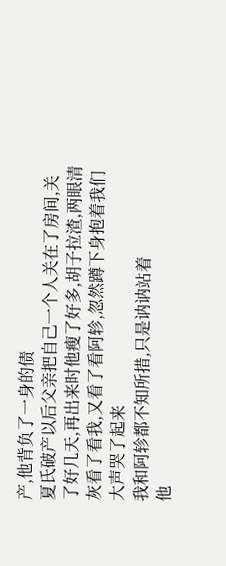产,他背负了一身的债
夏氏破产以后父亲把自己一个人关在了房间,关了好几天,再出来时他瘦了好多,胡子拉渣,两眼清灰看了看我,又看了看阿轸,忽然蹲下身抱着我们大声哭了起来
我和阿轸都不知所措,只是讷讷站着
他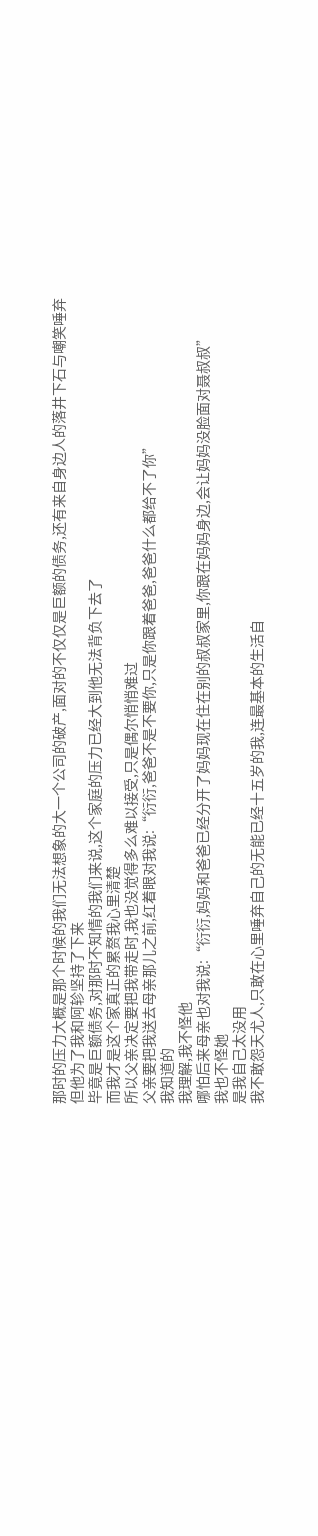那时的压力大概是那个时候的我们无法想象的大一个公司的破产,面对的不仅仅是巨额的债务,还有来自身边人的落井下石与嘲笑唾弃
但他为了我和阿轸坚持了下来
毕竟是巨额债务,对那时不知情的我们来说,这个家庭的压力已经大到他无法背负下去了
而我才是这个家真正的累赘我心里清楚
所以父亲决定要把我带走时,我也没觉得多么难以接受,只是偶尔悄悄难过
父亲要把我送去母亲那儿之前,红着眼对我说:“衍衍,爸爸不是不要你,只是你跟着爸爸,爸爸什么都给不了你”
我知道的
我理解,我不怪他
哪怕后来母亲也对我说:“衍衍,妈妈和爸爸已经分开了妈妈现在住在别的叔叔家里,你跟在妈妈身边,会让妈妈没脸面对聂叔叔”
我也不怪她
是我自己太没用
我不敢怨天尤人,只敢在心里唾弃自己的无能已经十五岁的我,连最基本的生活自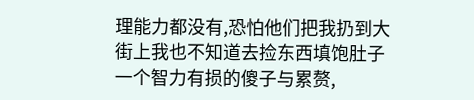理能力都没有,恐怕他们把我扔到大街上我也不知道去捡东西填饱肚子
一个智力有损的傻子与累赘,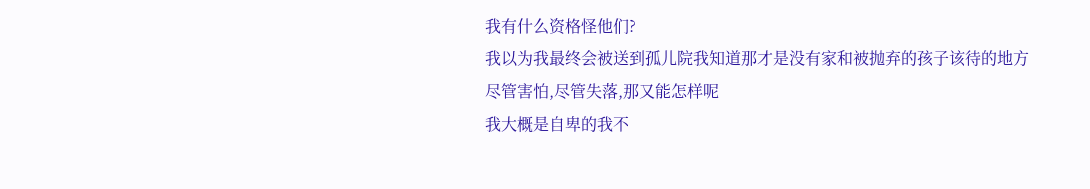我有什么资格怪他们?
我以为我最终会被送到孤儿院我知道那才是没有家和被抛弃的孩子该待的地方
尽管害怕,尽管失落,那又能怎样呢
我大概是自卑的我不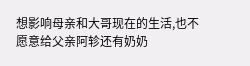想影响母亲和大哥现在的生活,也不愿意给父亲阿轸还有奶奶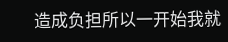造成负担所以一开始我就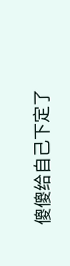傻傻给自己下定了